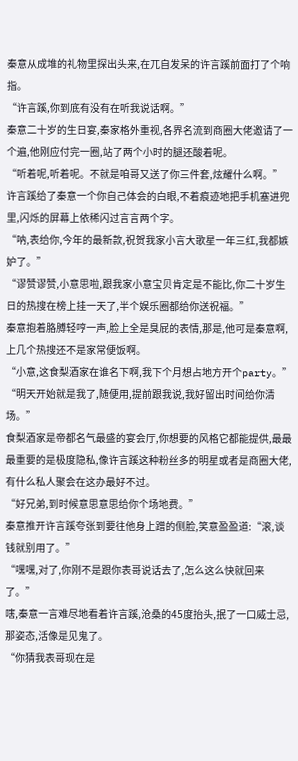秦意从成堆的礼物里探出头来,在兀自发呆的许言蹊前面打了个响指。
“许言蹊,你到底有没有在听我说话啊。”
秦意二十岁的生日宴,秦家格外重视,各界名流到商圈大佬邀请了一个遍,他刚应付完一圈,站了两个小时的腿还酸着呢。
“听着呢,听着呢。不就是咱哥又送了你三件套,炫耀什么啊。”
许言蹊给了秦意一个你自己体会的白眼,不着痕迹地把手机塞进兜里,闪烁的屏幕上依稀闪过言言两个字。
“呐,表给你,今年的最新款,祝贺我家小言大歌星一年三红,我都嫉妒了。”
“谬赞谬赞,小意思啦,跟我家小意宝贝肯定是不能比,你二十岁生日的热搜在榜上挂一天了,半个娱乐圈都给你送祝福。”
秦意抱着胳膊轻哼一声,脸上全是臭屁的表情,那是,他可是秦意啊,上几个热搜还不是家常便饭啊。
“小意,这食梨酒家在谁名下啊,我下个月想占地方开个party。”
“明天开始就是我了,随便用,提前跟我说,我好留出时间给你清场。”
食梨酒家是帝都名气最盛的宴会厅,你想要的风格它都能提供,最最最重要的是极度隐私,像许言蹊这种粉丝多的明星或者是商圈大佬,有什么私人聚会在这办最好不过。
“好兄弟,到时候意思意思给你个场地费。”
秦意推开许言蹊夸张到要往他身上蹭的侧脸,笑意盈盈道:“滚,谈钱就别用了。”
“嘿嘿,对了,你刚不是跟你表哥说话去了,怎么这么快就回来了。”
嗐,秦意一言难尽地看着许言蹊,沧桑的45度抬头,抿了一口威士忌,那姿态,活像是见鬼了。
“你猜我表哥现在是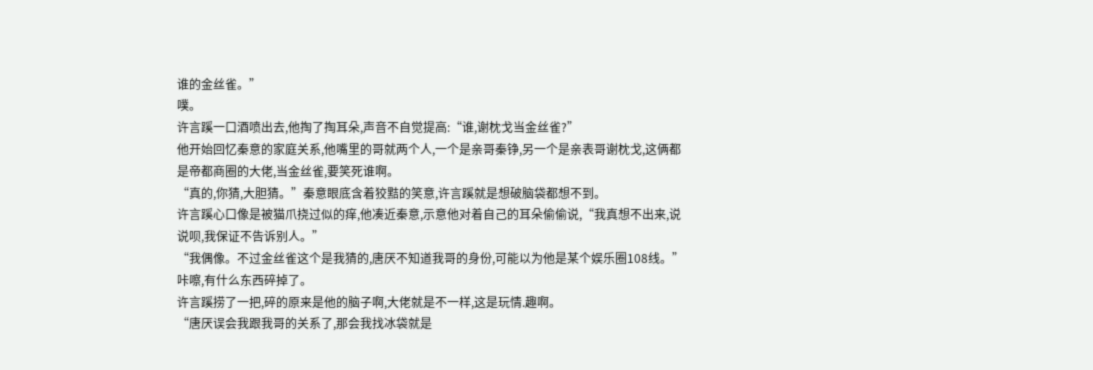谁的金丝雀。”
噗。
许言蹊一口酒喷出去,他掏了掏耳朵,声音不自觉提高:“谁,谢枕戈当金丝雀?”
他开始回忆秦意的家庭关系,他嘴里的哥就两个人,一个是亲哥秦铮,另一个是亲表哥谢枕戈,这俩都是帝都商圈的大佬,当金丝雀,要笑死谁啊。
“真的,你猜,大胆猜。”秦意眼底含着狡黠的笑意,许言蹊就是想破脑袋都想不到。
许言蹊心口像是被猫爪挠过似的痒,他凑近秦意,示意他对着自己的耳朵偷偷说,“我真想不出来,说说呗,我保证不告诉别人。”
“我偶像。不过金丝雀这个是我猜的,唐厌不知道我哥的身份,可能以为他是某个娱乐圈108线。”
咔嚓,有什么东西碎掉了。
许言蹊捞了一把,碎的原来是他的脑子啊,大佬就是不一样,这是玩情.趣啊。
“唐厌误会我跟我哥的关系了,那会我找冰袋就是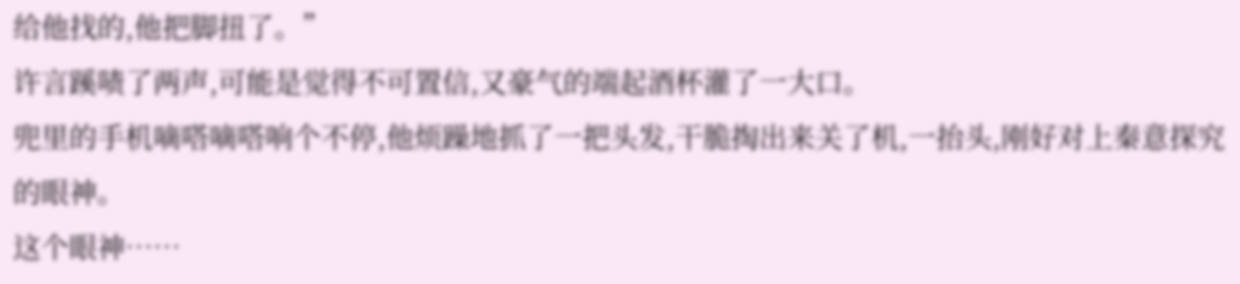给他找的,他把脚扭了。”
许言蹊啧了两声,可能是觉得不可置信,又豪气的端起酒杯灌了一大口。
兜里的手机嘀嗒嘀嗒响个不停,他烦躁地抓了一把头发,干脆掏出来关了机,一抬头,刚好对上秦意探究的眼神。
这个眼神……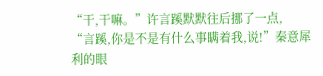“干,干嘛。”许言蹊默默往后挪了一点,
“言蹊,你是不是有什么事瞒着我,说!”秦意犀利的眼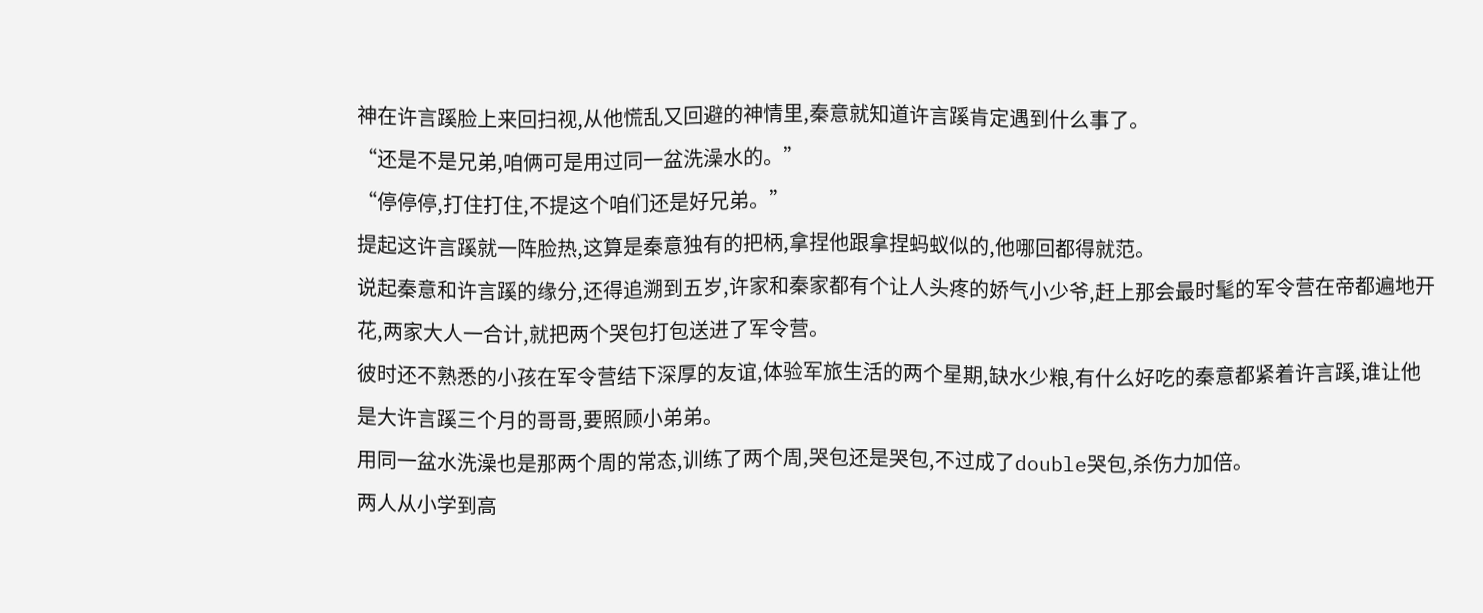神在许言蹊脸上来回扫视,从他慌乱又回避的神情里,秦意就知道许言蹊肯定遇到什么事了。
“还是不是兄弟,咱俩可是用过同一盆洗澡水的。”
“停停停,打住打住,不提这个咱们还是好兄弟。”
提起这许言蹊就一阵脸热,这算是秦意独有的把柄,拿捏他跟拿捏蚂蚁似的,他哪回都得就范。
说起秦意和许言蹊的缘分,还得追溯到五岁,许家和秦家都有个让人头疼的娇气小少爷,赶上那会最时髦的军令营在帝都遍地开花,两家大人一合计,就把两个哭包打包送进了军令营。
彼时还不熟悉的小孩在军令营结下深厚的友谊,体验军旅生活的两个星期,缺水少粮,有什么好吃的秦意都紧着许言蹊,谁让他是大许言蹊三个月的哥哥,要照顾小弟弟。
用同一盆水洗澡也是那两个周的常态,训练了两个周,哭包还是哭包,不过成了double哭包,杀伤力加倍。
两人从小学到高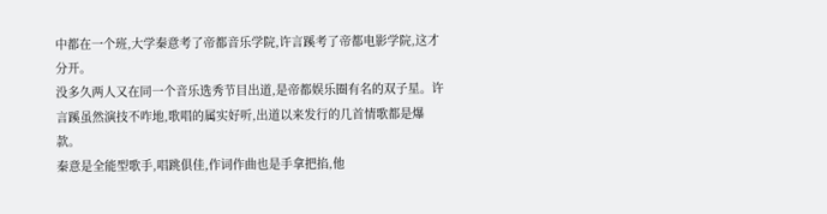中都在一个班,大学秦意考了帝都音乐学院,许言蹊考了帝都电影学院,这才分开。
没多久两人又在同一个音乐选秀节目出道,是帝都娱乐圈有名的双子星。许言蹊虽然演技不咋地,歌唱的属实好听,出道以来发行的几首情歌都是爆款。
秦意是全能型歌手,唱跳俱佳,作词作曲也是手拿把掐,他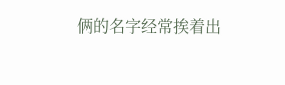俩的名字经常挨着出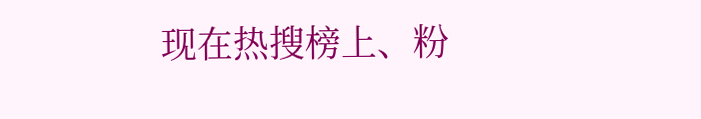现在热搜榜上、粉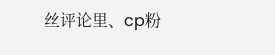丝评论里、cp粉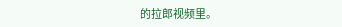的拉郎视频里。